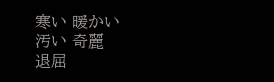寒い 暖かい
汚い 奇麗
退屈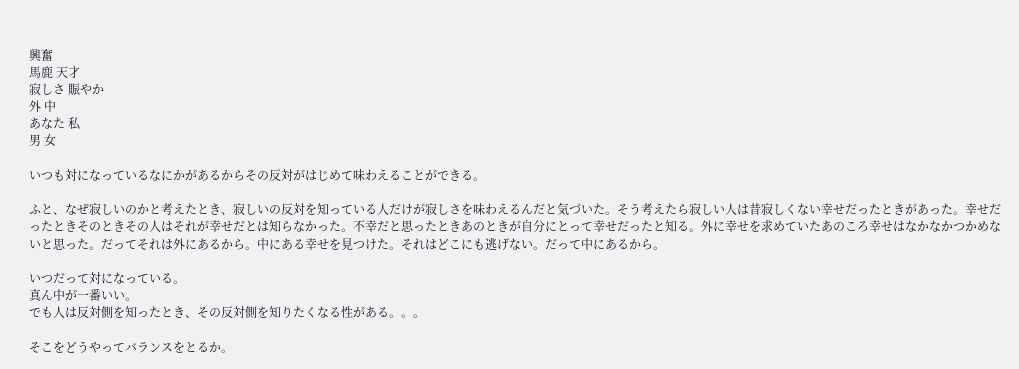興奮
馬鹿 天才
寂しさ 賑やか
外 中
あなた 私
男 女

いつも対になっているなにかがあるからその反対がはじめて味わえることができる。

ふと、なぜ寂しいのかと考えたとき、寂しいの反対を知っている人だけが寂しさを味わえるんだと気づいた。そう考えたら寂しい人は昔寂しくない幸せだったときがあった。幸せだったときそのときその人はそれが幸せだとは知らなかった。不幸だと思ったときあのときが自分にとって幸せだったと知る。外に幸せを求めていたあのころ幸せはなかなかつかめないと思った。だってそれは外にあるから。中にある幸せを見つけた。それはどこにも逃げない。だって中にあるから。

いつだって対になっている。
真ん中が一番いい。
でも人は反対側を知ったとき、その反対側を知りたくなる性がある。。。

そこをどうやってバランスをとるか。